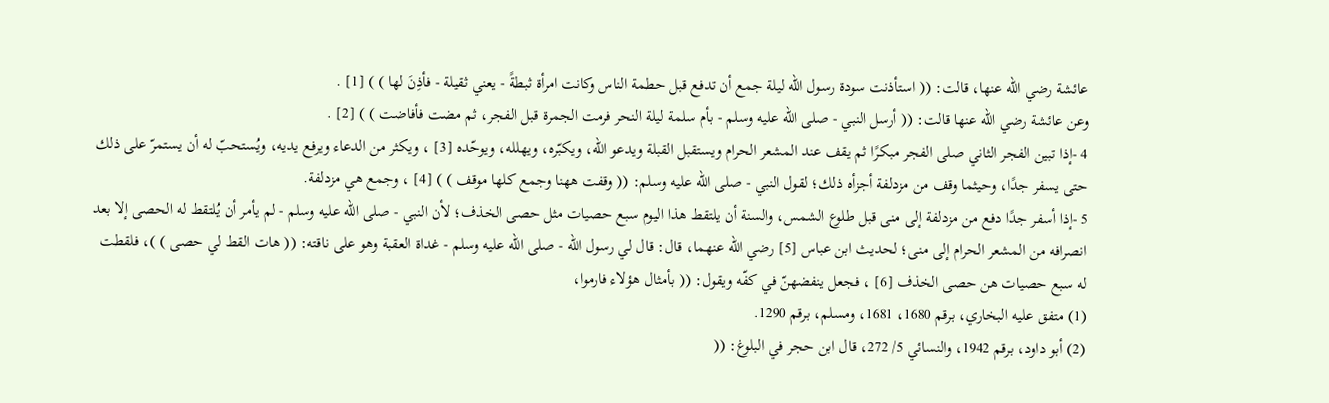عائشة رضي الله عنها، قالت: (( استأذنت سودة رسول الله ليلة جمع أن تدفع قبل حطمة الناس وكانت امرأة ثبطةً - يعني ثقيلة - فأذِنَ لها ) ) [1] .
وعن عائشة رضي الله عنها قالت: (( أرسل النبي - صلى الله عليه وسلم - بأم سلمة ليلة النحر فرمت الجمرة قبل الفجر، ثم مضت فأفاضت ) ) [2] .
4 -إذا تبين الفجر الثاني صلى الفجر مبكرًا ثم يقف عند المشعر الحرام ويستقبل القبلة ويدعو الله، ويكبّره، ويهلله، ويوحّده [3] ، ويكثر من الدعاء ويرفع يديه، ويُستحبّ له أن يستمرّ على ذلك حتى يسفر جدًا، وحيثما وقف من مزدلفة أجزأه ذلك؛ لقول النبي - صلى الله عليه وسلم: (( وقفت ههنا وجمع كلها موقف ) ) [4] ، وجمع هي مزدلفة.
5 -إذا أسفر جدًا دفع من مزدلفة إلى منى قبل طلوع الشمس، والسنة أن يلتقط هذا اليوم سبع حصيات مثل حصى الخذف؛ لأن النبي - صلى الله عليه وسلم - لم يأمر أن يُلتقط له الحصى إلا بعد انصرافه من المشعر الحرام إلى منى؛ لحديث ابن عباس [5] رضي الله عنهما، قال: قال لي رسول الله - صلى الله عليه وسلم - غداة العقبة وهو على ناقته: (( هات القط لي حصى ) )، فلقطت له سبع حصيات هن حصى الخذف [6] ، فجعل ينفضهنّ في كفّه ويقول: (( بأمثال هؤلاء فارموا،
(1) متفق عليه البخاري، برقم 1680، 1681، ومسلم، برقم 1290.
(2) أبو داود، برقم 1942، والنسائي 5/ 272، قال ابن حجر في البلوغ: ((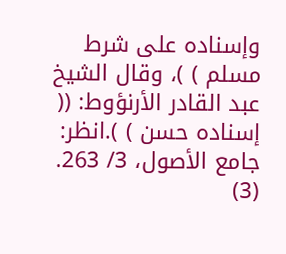وإسناده على شرط مسلم ) )، وقال الشيخ عبد القادر الأرنؤوط: (( إسناده حسن ) ).انظر: جامع الأصول، 3/ 263.
(3)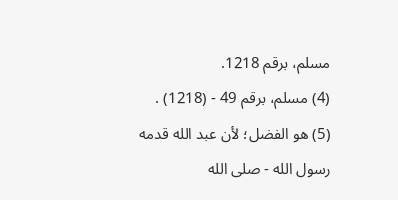مسلم، برقم 1218.
(4) مسلم، برقم 49 - (1218) .
(5) هو الفضل؛ لأن عبد الله قدمه رسول الله - صلى الله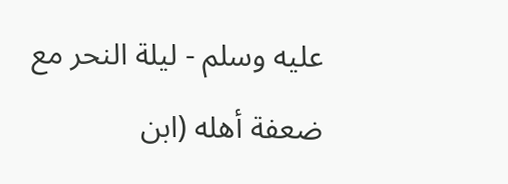عليه وسلم - ليلة النحر مع ضعفة أهله (ابن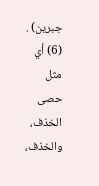جبرين) .
(6) أي مثل حصى الخذف، والخذف،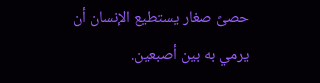حصىً صغار يستطيع الإنسان أن يرمي به بين أصبعين.